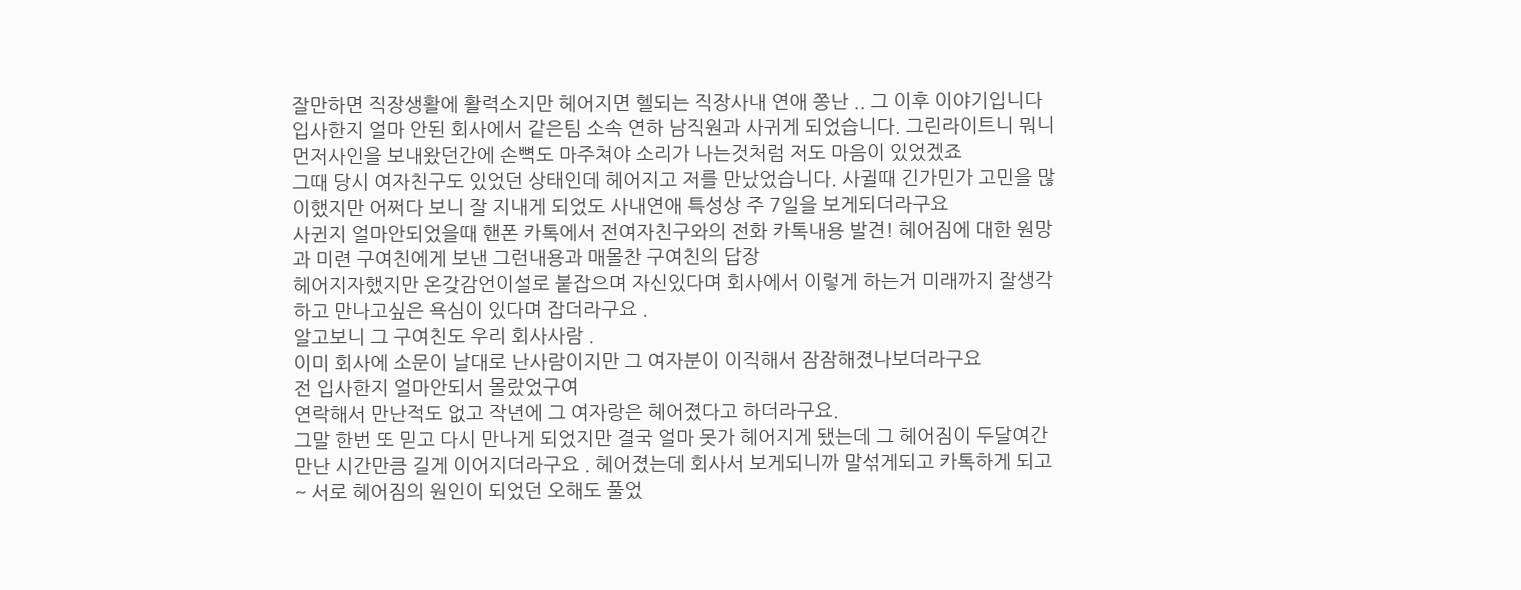잘만하면 직장생활에 활력소지만 헤어지면 헬되는 직장사내 연애 쫑난 .. 그 이후 이야기입니다
입사한지 얼마 안된 회사에서 같은팀 소속 연하 남직원과 사귀게 되었습니다. 그린라이트니 뭐니 먼저사인을 보내왔던간에 손뼉도 마주쳐야 소리가 나는것처럼 저도 마음이 있었겠죠
그때 당시 여자친구도 있었던 상태인데 헤어지고 저를 만났었습니다. 사귈때 긴가민가 고민을 많이했지만 어쩌다 보니 잘 지내게 되었도 사내연애 특성상 주 7일을 보게되더라구요
사귄지 얼마안되었을때 핸폰 카톡에서 전여자친구와의 전화 카톡내용 발견! 헤어짐에 대한 원망과 미련 구여친에게 보낸 그런내용과 매몰찬 구여친의 답장
헤어지자했지만 온갖감언이설로 붙잡으며 자신있다며 회사에서 이렇게 하는거 미래까지 잘생각하고 만나고싶은 욕심이 있다며 잡더라구요 .
알고보니 그 구여친도 우리 회사사람 .
이미 회사에 소문이 날대로 난사람이지만 그 여자분이 이직해서 잠잠해졌나보더라구요
전 입사한지 얼마안되서 몰랐었구여
연락해서 만난적도 없고 작년에 그 여자랑은 헤어졌다고 하더라구요.
그말 한번 또 믿고 다시 만나게 되었지만 결국 얼마 못가 헤어지게 됐는데 그 헤어짐이 두달여간 만난 시간만큼 길게 이어지더라구요 . 헤어졌는데 회사서 보게되니까 말섞게되고 카톡하게 되고~ 서로 헤어짐의 원인이 되었던 오해도 풀었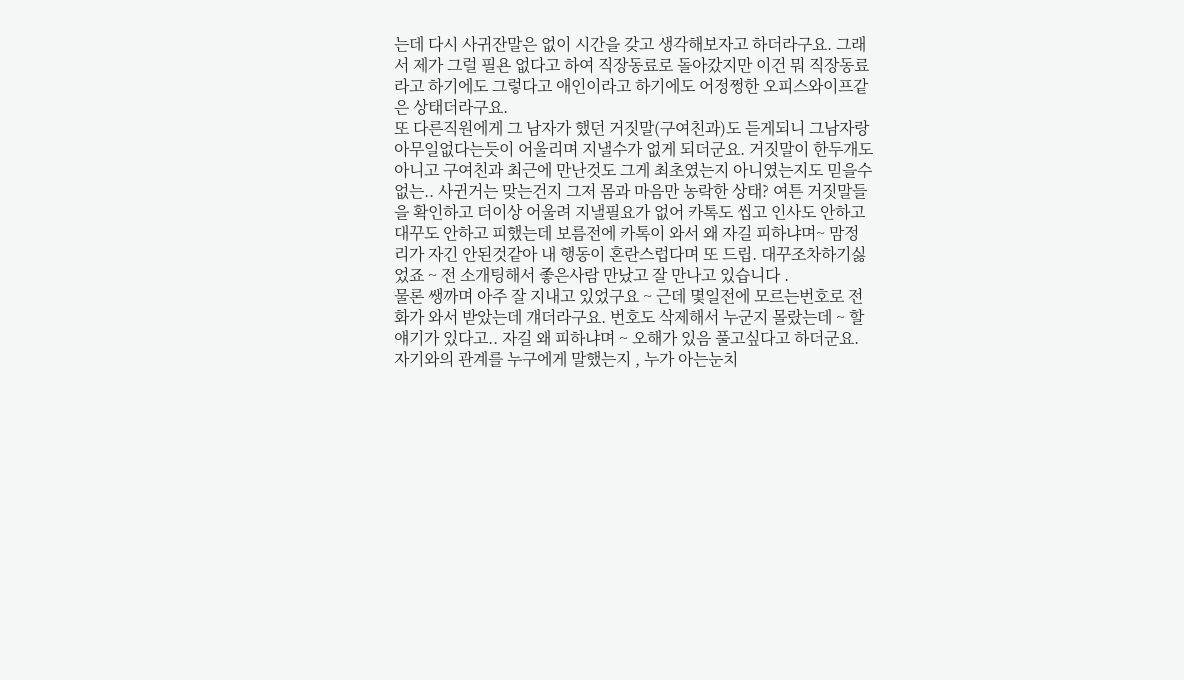는데 다시 사귀잔말은 없이 시간을 갖고 생각해보자고 하더라구요. 그래서 제가 그럴 필욘 없다고 하여 직장동료로 돌아갔지만 이건 뭐 직장동료라고 하기에도 그렇다고 애인이라고 하기에도 어정쩡한 오피스와이프같은 상태더라구요.
또 다른직원에게 그 남자가 했던 거짓말(구여친과)도 듣게되니 그남자랑 아무일없다는듯이 어울리며 지낼수가 없게 되더군요. 거짓말이 한두개도 아니고 구여친과 최근에 만난것도 그게 최초였는지 아니였는지도 믿을수 없는.. 사귄거는 맞는건지 그저 몸과 마음만 농락한 상태? 여튼 거짓말들을 확인하고 더이상 어울려 지낼필요가 없어 카톡도 씹고 인사도 안하고 대꾸도 안하고 피했는데 보름전에 카톡이 와서 왜 자길 피하냐며~ 맘정리가 자긴 안된것같아 내 행동이 혼란스럽다며 또 드립. 대꾸조차하기싫었죠 ~ 전 소개팅해서 좋은사람 만났고 잘 만나고 있습니다 .
물론 쌩까며 아주 잘 지내고 있었구요 ~ 근데 몇일전에 모르는번호로 전화가 와서 받았는데 걔더라구요. 번호도 삭제해서 누군지 몰랐는데 ~ 할얘기가 있다고.. 자길 왜 피하냐며 ~ 오해가 있음 풀고싶다고 하더군요. 자기와의 관계를 누구에게 말했는지 , 누가 아는눈치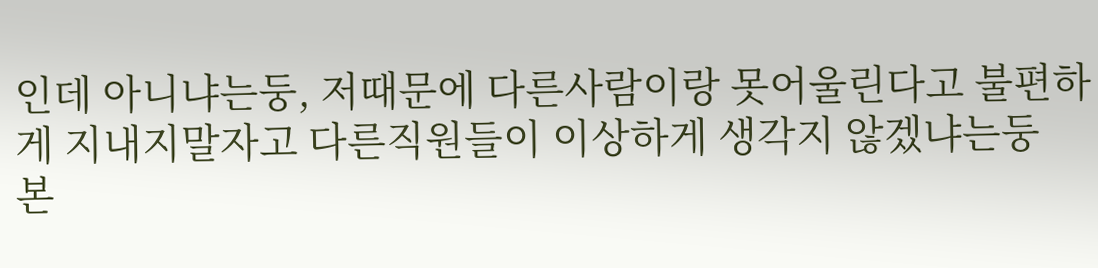인데 아니냐는둥, 저때문에 다른사람이랑 못어울린다고 불편하게 지내지말자고 다른직원들이 이상하게 생각지 않겠냐는둥
본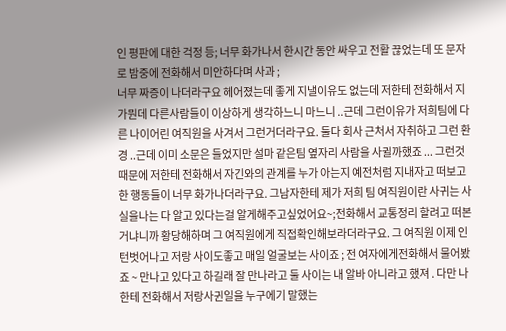인 평판에 대한 걱정 등; 너무 화가나서 한시간 동안 싸우고 전활 끊었는데 또 문자로 밤중에 전화해서 미안하다며 사과 ;
너무 짜증이 나더라구요 헤어졌는데 좋게 지낼이유도 없는데 저한테 전화해서 지가뭔데 다른사람들이 이상하게 생각하느니 마느니 ..근데 그런이유가 저희팀에 다른 나이어린 여직원을 사겨서 그런거더라구요. 둘다 회사 근처서 자취하고 그런 환경 ..근데 이미 소문은 들었지만 설마 같은팀 옆자리 사람을 사귈까했죠 ... 그런것때문에 저한테 전화해서 자긴와의 관계를 누가 아는지 예전처럼 지내자고 떠보고 한 행동들이 너무 화가나더라구요. 그남자한테 제가 저희 팀 여직원이란 사귀는 사실을나는 다 알고 있다는걸 알게해주고싶었어요~;전화해서 교통정리 할려고 떠본거냐니까 황당해하며 그 여직원에게 직접확인해보라더라구요. 그 여직원 이제 인턴벗어나고 저랑 사이도좋고 매일 얼굴보는 사이죠 ; 전 여자에게전화해서 물어봤죠 ~ 만나고 있다고 하길래 잘 만나라고 둘 사이는 내 알바 아니라고 했져 . 다만 나한테 전화해서 저랑사귄일을 누구에기 말했는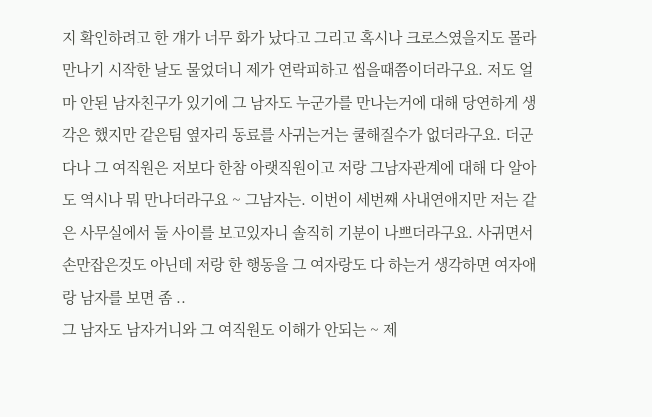지 확인하려고 한 걔가 너무 화가 났다고 그리고 혹시나 크로스였을지도 몰라 만나기 시작한 날도 물었더니 제가 연락피하고 씹을때쯤이더라구요. 저도 얼마 안된 남자친구가 있기에 그 남자도 누군가를 만나는거에 대해 당연하게 생각은 했지만 같은팀 옆자리 동료를 사귀는거는 쿨해질수가 없더라구요. 더군다나 그 여직원은 저보다 한참 아랫직원이고 저랑 그남자관계에 대해 다 알아도 역시나 뭐 만나더라구요 ~ 그남자는. 이번이 세번째 사내연애지만 저는 같은 사무실에서 둘 사이를 보고있자니 솔직히 기분이 나쁘더라구요. 사귀면서 손만잡은것도 아닌데 저랑 한 행동을 그 여자랑도 다 하는거 생각하면 여자애랑 남자를 보면 좀 ..
그 남자도 남자거니와 그 여직원도 이해가 안되는 ~ 제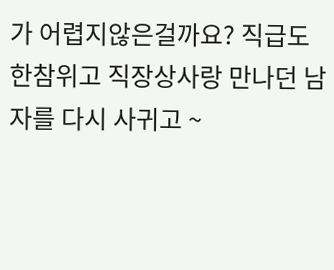가 어렵지않은걸까요? 직급도 한참위고 직장상사랑 만나던 남자를 다시 사귀고 ~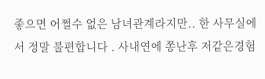좋으면 어쩔수 없은 남녀관계라지만.. 한 사무실에서 정말 불편합니다 . 사내연에 쫑난후 저같은경험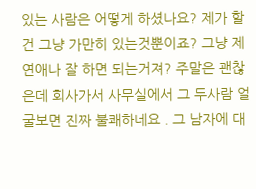있는 사람은 어떻게 하셨나요? 제가 할건 그냥 가만히 있는것뿐이죠? 그냥 제 연애나 잘 하면 되는거져? 주말은 괜찮은데 회사가서 사무실에서 그 두사람 얼굴보면 진짜 불쾌하네요 . 그 남자에 대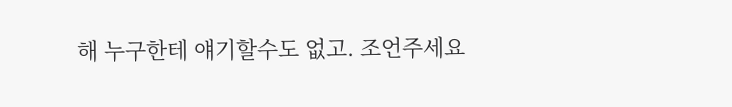해 누구한테 얘기할수도 없고. 조언주세요